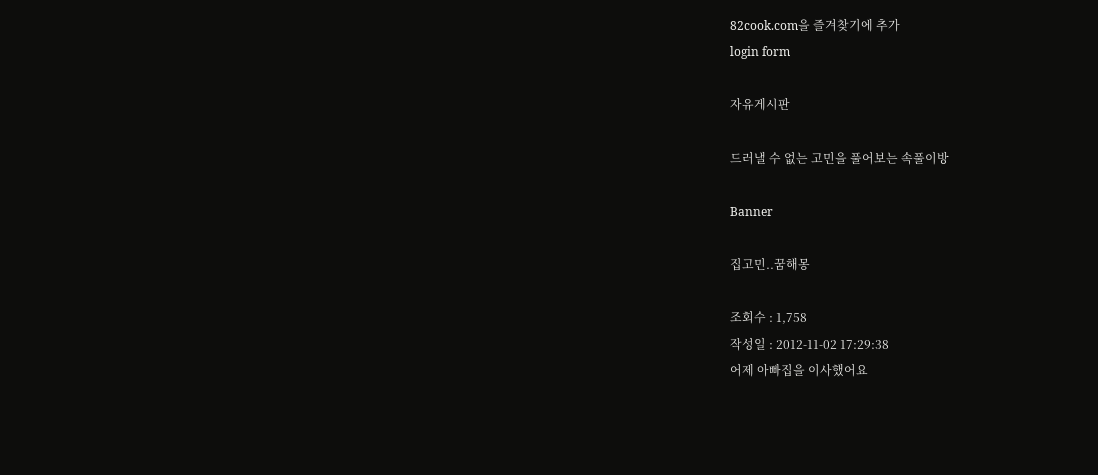82cook.com을 즐겨찾기에 추가
login form

자유게시판

드러낼 수 없는 고민을 풀어보는 속풀이방

Banner

집고민..꿈해몽

조회수 : 1,758
작성일 : 2012-11-02 17:29:38
어제 아빠집을 이사했어요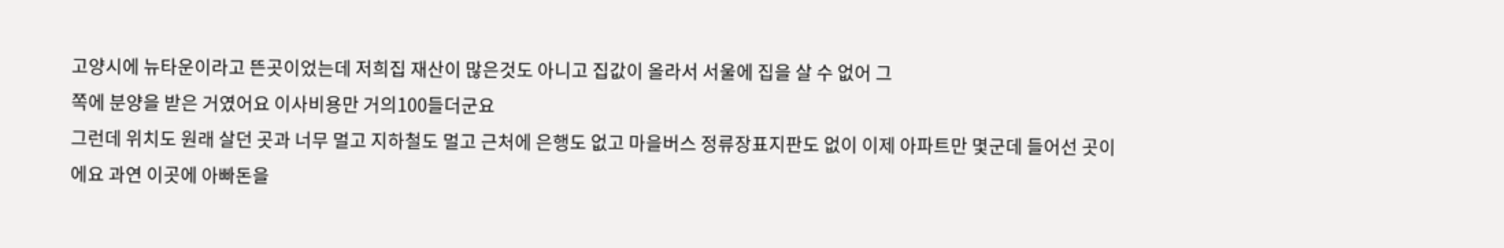고양시에 뉴타운이라고 뜬곳이었는데 저희집 재산이 많은것도 아니고 집값이 올라서 서울에 집을 살 수 없어 그
쪽에 분양을 받은 거였어요 이사비용만 거의100들더군요
그런데 위치도 원래 살던 곳과 너무 멀고 지하철도 멀고 근처에 은행도 없고 마을버스 정류장표지판도 없이 이제 아파트만 몇군데 들어선 곳이에요 과연 이곳에 아빠돈을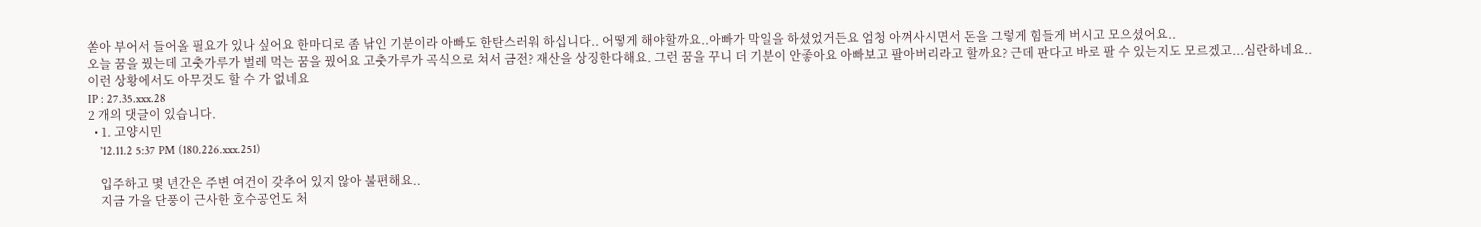쏟아 부어서 들어올 필요가 있나 싶어요 한마디로 좀 낚인 기분이라 아빠도 한탄스러워 하십니다.. 어떻게 해야할까요..아빠가 막일을 하셨었거든요 엄청 아껴사시면서 돈을 그렇게 힘들게 버시고 모으셨어요..
오늘 꿈을 꿨는데 고춧가루가 벌레 먹는 꿈을 꿨어요 고춧가루가 곡식으로 쳐서 금전? 재산을 상징한다해요. 그런 꿈을 꾸니 더 기분이 안좋아요 아빠보고 팔아버리라고 할까요? 근데 판다고 바로 팔 수 있는지도 모르겠고...심란하네요..
이런 상황에서도 아무것도 할 수 가 없네요
IP : 27.35.xxx.28
2 개의 댓글이 있습니다.
  • 1. 고양시민
    '12.11.2 5:37 PM (180.226.xxx.251)

    입주하고 몇 년간은 주변 여건이 갖추어 있지 않아 불편해요..
    지금 가을 단풍이 근사한 호수공언도 처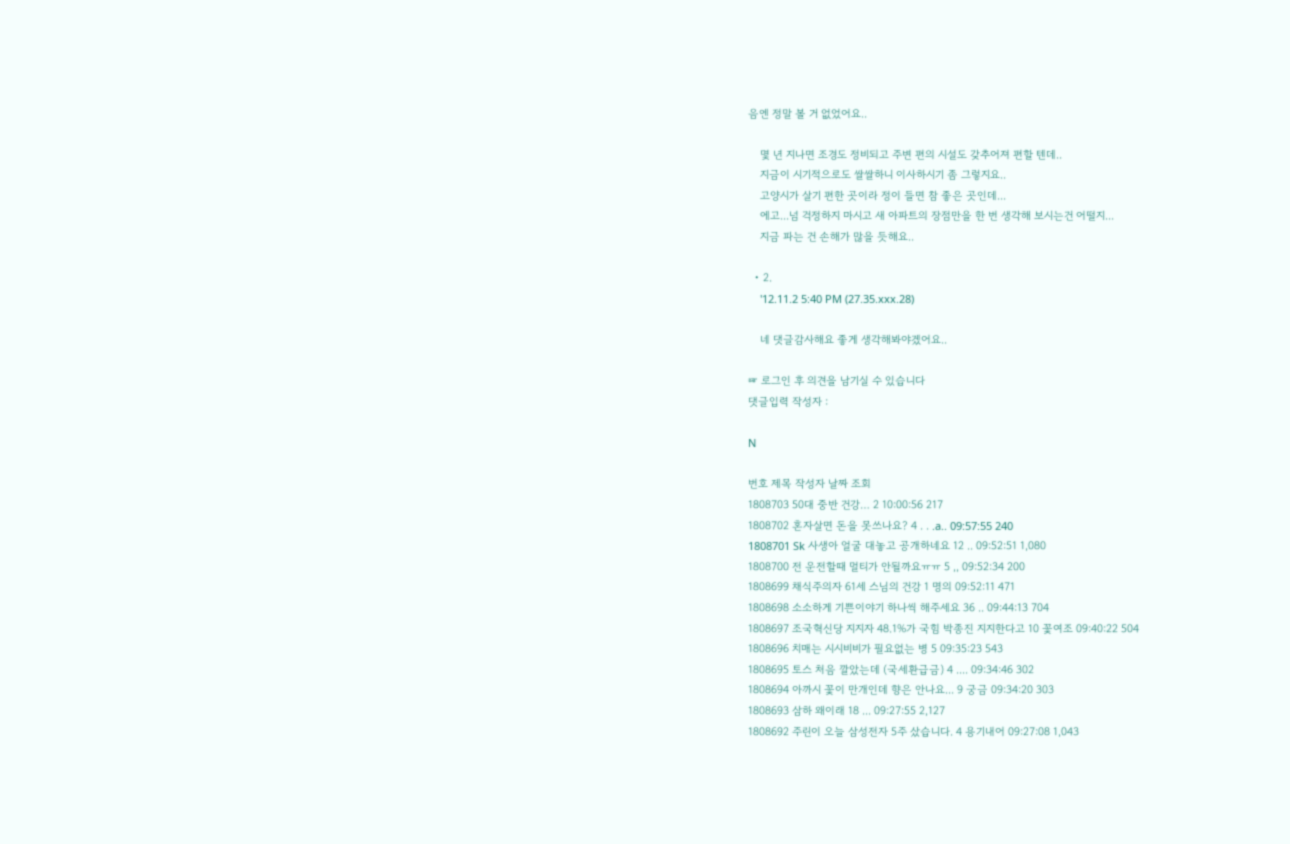음엔 정말 볼 거 없었어요..

    몇 년 지나면 조경도 정비되고 주변 편의 시설도 갖추어져 편할 텐데..
    지금이 시기적으로도 쌀쌀하니 이사하시기 좀 그렇지요..
    고양시가 살기 편한 곳이라 정이 들면 참 좋은 곳인데...
    에고...넘 걱정하지 마시고 새 아파트의 장점만을 한 번 생각해 보시는건 어떨지...
    지금 파는 건 손해가 많을 듯해요..

  • 2.
    '12.11.2 5:40 PM (27.35.xxx.28)

    네 댓글감사해요 좋게 생각해봐야겠어요..

☞ 로그인 후 의견을 남기실 수 있습니다
댓글입력 작성자 :

N

번호 제목 작성자 날짜 조회
1808703 50대 중반 건강… 2 10:00:56 217
1808702 혼자살면 돈을 못쓰나요? 4 . . .a.. 09:57:55 240
1808701 Sk 사생아 얼굴 대놓고 공개하네요 12 .. 09:52:51 1,080
1808700 전 운전할때 멀티가 안될까요ㅠㅠ 5 ,, 09:52:34 200
1808699 채식주의자 61세 스님의 건강 1 명의 09:52:11 471
1808698 소소하게 기쁜이야기 하나씩 해주세요 36 .. 09:44:13 704
1808697 조국혁신당 지지자 48.1%가 국힘 박종진 지지한다고 10 꽃여조 09:40:22 504
1808696 치매는 시시비비가 필요없는 병 5 09:35:23 543
1808695 토스 처음 깔았는데 (국세환급금) 4 .... 09:34:46 302
1808694 아까시 꽃이 만개인데 향은 안나요... 9 궁금 09:34:20 303
1808693 삼하 왜이래 18 ... 09:27:55 2,127
1808692 주린이 오늘 삼성전자 5주 샀습니다. 4 용기내어 09:27:08 1,043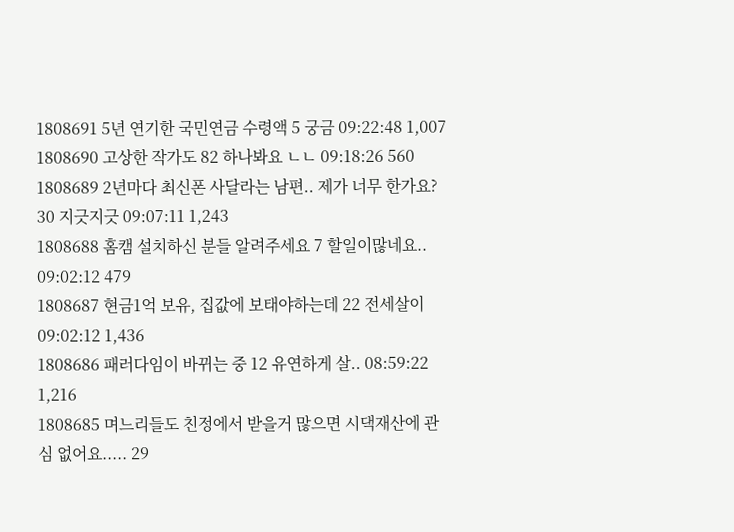1808691 5년 연기한 국민연금 수령액 5 궁금 09:22:48 1,007
1808690 고상한 작가도 82 하나봐요 ㄴㄴ 09:18:26 560
1808689 2년마다 최신폰 사달라는 남편.. 제가 너무 한가요? 30 지긋지긋 09:07:11 1,243
1808688 홈캠 설치하신 분들 알려주세요 7 할일이많네요.. 09:02:12 479
1808687 현금1억 보유, 집값에 보태야하는데 22 전세살이 09:02:12 1,436
1808686 패러다임이 바뀌는 중 12 유연하게 살.. 08:59:22 1,216
1808685 며느리들도 친정에서 받을거 많으면 시댁재산에 관심 없어요..... 29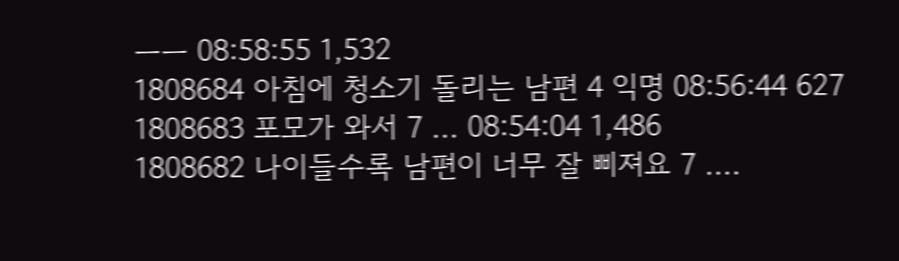ㅡㅡ 08:58:55 1,532
1808684 아침에 청소기 돌리는 남편 4 익명 08:56:44 627
1808683 포모가 와서 7 ... 08:54:04 1,486
1808682 나이들수록 남편이 너무 잘 삐져요 7 ....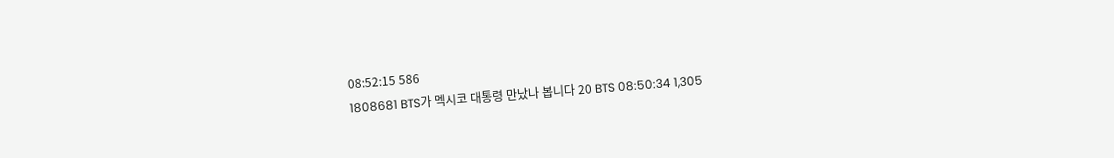08:52:15 586
1808681 BTS가 멕시코 대통령 만났나 봅니다 20 BTS 08:50:34 1,305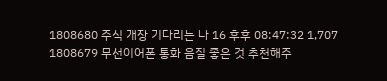1808680 주식 개장 기다리는 나 16 후후 08:47:32 1,707
1808679 무선이어폰 통화 음질 좋은 것 추천해주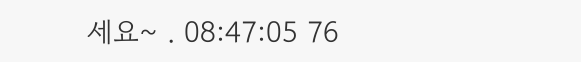세요~ . 08:47:05 76